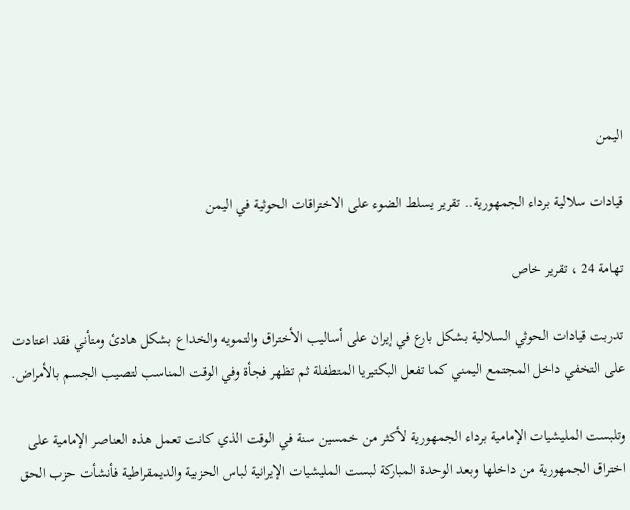اليمن

قيادات سلالية برداء الجمهورية.. تقرير يسلط الضوء على الاختراقات الحوثية في اليمن

تهامة 24 ، تقرير خاص

تدربت قيادات الحوثي السلالية بشكل بارع في إيران على أساليب الأختراق والتمويه والخداع بشكل هادئ ومتأني فقد اعتادت على التخفي داخل المجتمع اليمني كما تفعل البكتيريا المتطفلة ثم تظهر فجأة وفي الوقت المناسب لتصيب الجسم بالأمراض.

وتلبست المليشيات الإمامية برداء الجمهورية لأكثر من خمسين سنة في الوقت الذي كانت تعمل هذه العناصر الإمامية على اختراق الجمهورية من داخلها وبعد الوحدة المباركة لبست المليشيات الإيرانية لباس الحزبية والديمقراطية فأنشأت حزب الحق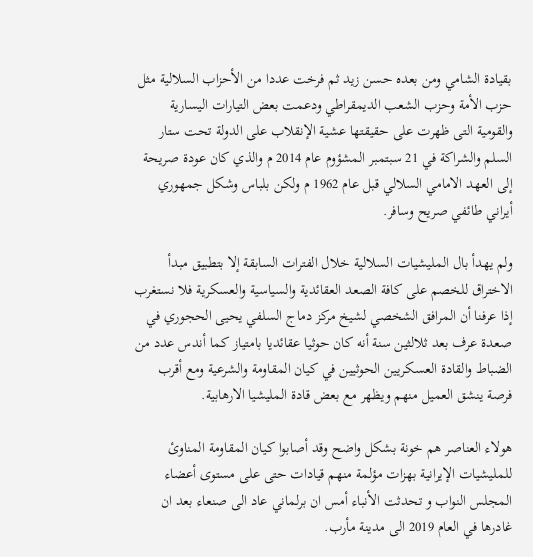بقيادة الشامي ومن بعده حسن زيد ثم فرخت عددا من الأحزاب السلالية مثل حزب الأمة وحزب الشعب الديمقراطي ودعمت بعض التيارات اليسارية والقومية التى ظهرت على حقيقتها عشية الإنقلاب على الدولة تحت ستار السلم والشراكة في 21 سبتمبر المشؤوم عام 2014 م والذي كان عودة صريحة إلى العهد الامامي السلالي قبل عام 1962 م ولكن بلباس وشكل جمهوري أيراني طائفي صريح وسافر.

ولم يهدأ بال المليشيات السلالية خلال الفترات السابقة إلا بتطبيق مبدأ الاختراق للخصم على كافة الصعد العقائدية والسياسية والعسكرية فلا نستغرب إذا عرفنا أن المرافق الشخصي لشيخ مركز دماج السلفي يحيى الحجوري في صعدة عرف بعد ثلالثين سنة أنه كان حوثيا عقائديا بامتياز كما أندس عدد من الضباط والقادة العسكريين الحوثيين في كيان المقاومة والشرعية ومع أقرب فرصة ينشق العميل منهم ويظهر مع بعض قادة المليشيا الارهابية.

هولاء العناصر هم خونة بشكل واضح وقد أصابوا كيان المقاومة المناوئ للمليشيات الإيرانية بهزات مؤلمة منهم قيادات حتى على مستوى أعضاء المجلس النواب و تحدثت الأنباء أمس ان برلماني عاد الى صنعاء بعد ان غادرها في العام 2019 الى مدينة مأرب.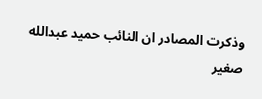وذكرت المصادر ان النائب حميد عبدالله صغير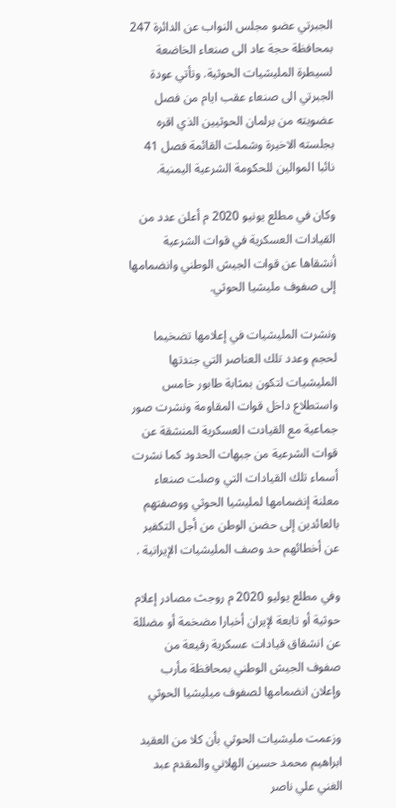الجبرتي عضو مجلس النواب عن الدائرة 247 بمحافظة حجة عاد الى صنعاء الخاضعة لسيطرة المليشيات الحوثية. وتأتي عودة الجبرتي الى صنعاء عقب ايام من فصل عضويته من برلمان الحوثيين الذي اقره بجلسته الاخيرة وشملت القائمة فصل 41 نائبا الموالين للحكومة الشرعية اليمنية.

وكان في مطلع يونيو 2020 م أعلن عدد من القيادات العسكرية في قوات الشرعية أنشقاها عن قوات الجيش الوطني وانضمامها إلى صفوف مليشيا الحوثي.

ونشرت المليشيات في إعلامها تضخيما لحجم وعدد تلك العناصر التي جندتها المليشيات لتكون بمثابة طابور خامس واستطلاع داخل قوات المقاومة ونشرت صور جماعية مع القيادت العسكرية المنشقة عن قوات الشرعية من جبهات الحدود كما نشرت أسماء تلك القيادات التي وصلت صنعاء معلنة إنضمامها لمليشيا الحوثي ووصفتهم بالعائدين إلى حضن الوطن من أجل التكفير عن أخطائهم حد وصف المليشيات الإيرانية .

وفي مطلع يوليو 2020 م روجث مصادر إعلام حوثية أو تابعة لإيران أخبارا مضخمة أو مضللة عن انشقاق قيادات عسكرية رفيعة من صفوف الجيش الوطني بمحافظة مأرب وإعلان انضمامها لصفوف ميليشيا الحوثي

وزعمت مليشيات الحوثي بأن كلا من العقيد ابراهيم محمد حسين الهلاني والمقدم عبد الغني علي ناصر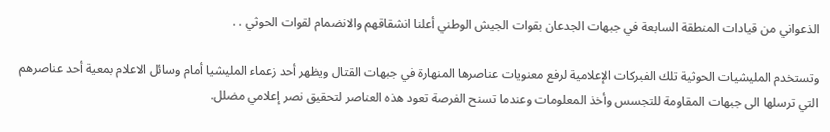الذعواني من قيادات المنطقة السابعة في جبهات الجدعان بقوات الجيش الوطني أعلنا انشقاقهم والانضمام لقوات الحوثي . .

وتستخدم المليشيات الحوثية تلك الفبركات الإعلامية لرفع معنويات عناصرها المنهارة في جبهات القتال ويظهر أحد زعماء المليشيا أمام وسائل الاعلام بمعية أحد عناصرهم التي ترسلها الى جبهات المقاومة للتجسس وأخذ المعلومات وعندما تسنح الفرصة تعود هذه العناصر لتحقيق نصر إعلامي مضلل.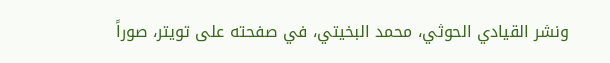ونشر القيادي الحوثي، محمد البخيتي، في صفحته على تويتر، صوراً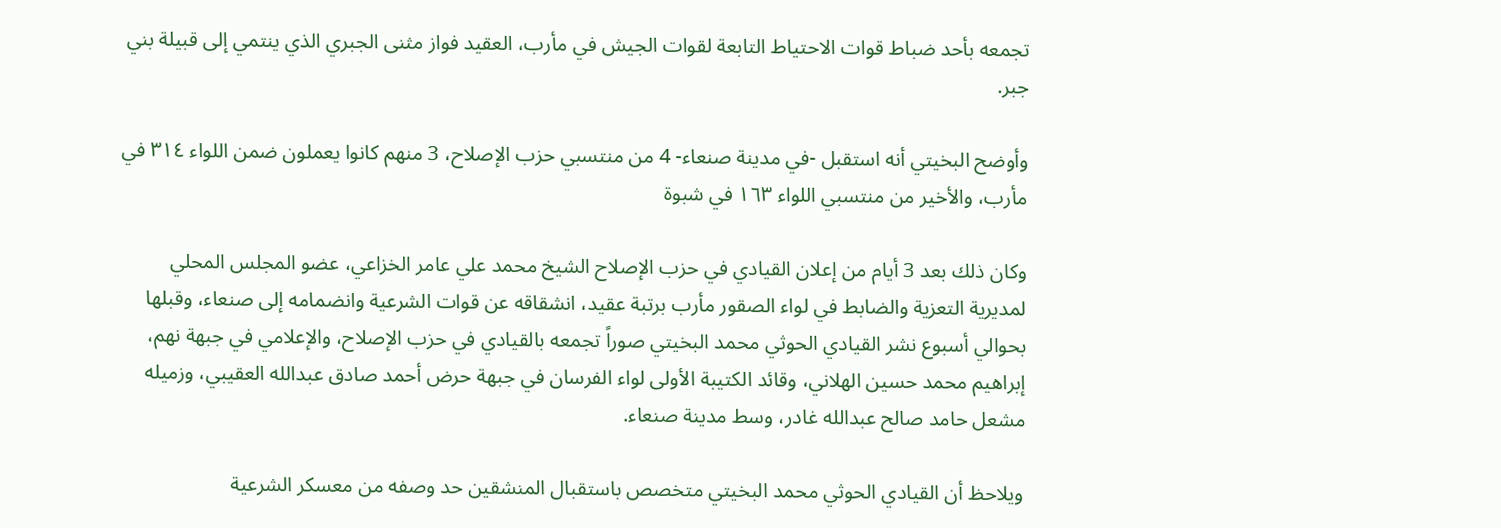تجمعه بأحد ضباط قوات الاحتياط التابعة لقوات الجيش في مأرب، العقيد فواز مثنى الجبري الذي ينتمي إلى قبيلة بني جبر.

وأوضح البخيتي أنه استقبل -في مدينة صنعاء- 4 من منتسبي حزب الإصلاح، 3 منهم كانوا يعملون ضمن اللواء ٣١٤ في مأرب، والأخير من منتسبي اللواء ١٦٣ في شبوة

وكان ذلك بعد 3 أيام من إعلان القيادي في حزب الإصلاح الشيخ محمد علي عامر الخزاعي، عضو المجلس المحلي لمديرية التعزية والضابط في لواء الصقور مأرب برتبة عقيد، انشقاقه عن قوات الشرعية وانضمامه إلى صنعاء، وقبلها بحوالي أسبوع نشر القيادي الحوثي محمد البخيتي صوراً تجمعه بالقيادي في حزب الإصلاح، والإعلامي في جبهة نهم، إبراهيم محمد حسين الهلاني، وقائد الكتيبة الأولى لواء الفرسان في جبهة حرض أحمد صادق عبدالله العقيبي، وزميله مشعل حامد صالح عبدالله غادر، وسط مدينة صنعاء.

ويلاحظ أن القيادي الحوثي محمد البخيتي متخصص باستقبال المنشقين حد وصفه من معسكر الشرعية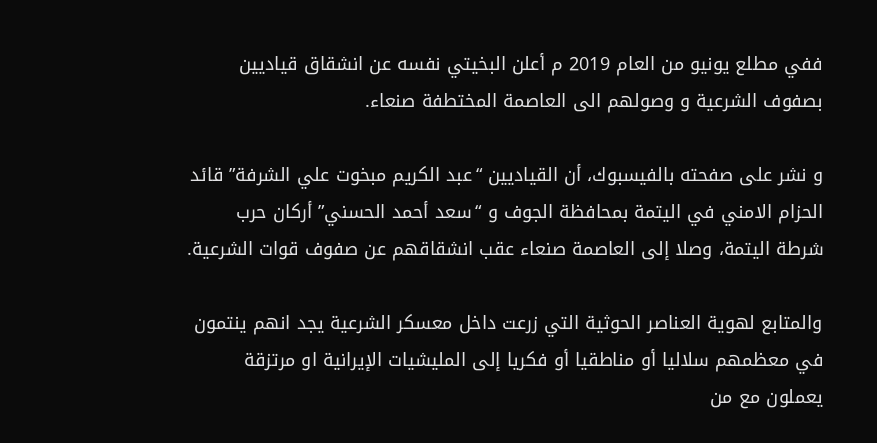ففي مطلع يونيو من العام 2019 م أعلن البخيتي نفسه عن انشقاق قياديين بصفوف الشرعية و وصولهم الى العاصمة المختطفة صنعاء.

و نشر على صفحته بالفيسبوك، أن القياديين “عبد الكريم مبخوت علي الشرفة” قائد الحزام الامني في اليتمة بمحافظة الجوف و “سعد أحمد الحسني” أركان حرب شرطة اليتمة، وصلا إلى العاصمة صنعاء عقب انشقاقهم عن صفوف قوات الشرعية.

والمتابع لهوية العناصر الحوثية التي زرعت داخل معسكر الشرعية يجد انهم ينتمون في معظمهم سلاليا أو مناطقيا أو فكريا إلى المليشيات الإيرانية او مرتزقة يعملون مع من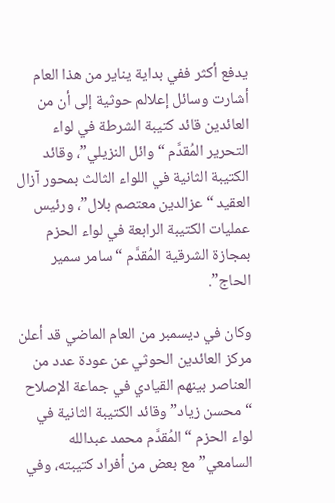يدفع أكثر ففي بداية يناير من هذا العام أشارت وسائل إعلالم حوثية إلى أن من العائدين قائد كتيبة الشرطة في لواء التحرير المُقدَّم “وائل النزيلي”، وقائد الكتيبة الثانية في اللواء الثالث بمحور آزال العقيد “عزالدين معتصم بلال”، ورئيس عمليات الكتيبة الرابعة في لواء الحزم بمجازة الشرقية المُقدَّم “سامر سمير الحاج”.

وكان في ديسمبر من العام الماضي قد أعلن مركز العائدين الحوثي عن عودة عدد من العناصر بينهم القيادي في جماعة الإصلاح “محسن زياد” وقائد الكتيبة الثانية في لواء الحزم “المُقدَّم محمد عبدالله السامعي” مع بعض من أفراد كتيبته، وفي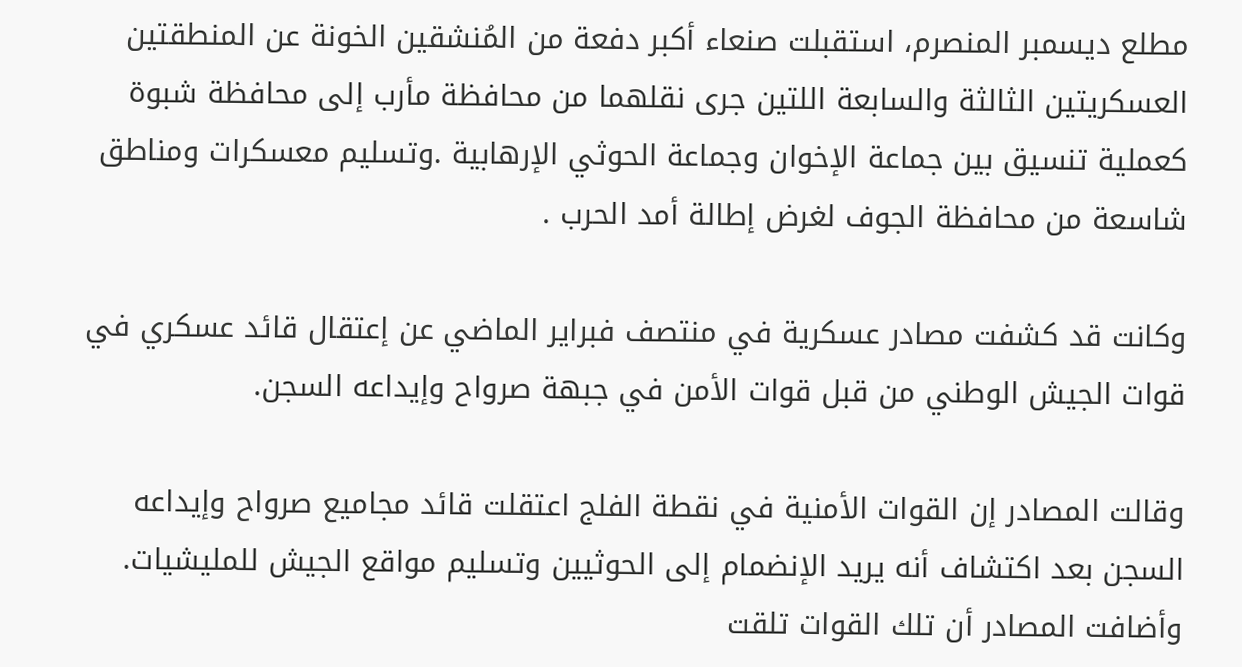مطلع ديسمبر المنصرم، استقبلت صنعاء أكبر دفعة من المُنشقين الخونة عن المنطقتين العسكريتين الثالثة والسابعة اللتين جرى نقلهما من محافظة مأرب إلى محافظة شبوة كعملية تنسيق بين جماعة الإخوان وجماعة الحوثي الإرهابية .وتسليم معسكرات ومناطق شاسعة من محافظة الجوف لغرض إطالة أمد الحرب .

وكانت قد كشفت مصادر عسكرية في منتصف فبراير الماضي عن إعتقال قائد عسكري في قوات الجيش الوطني من قبل قوات الأمن في جبهة صرواح وإيداعه السجن.

وقالت المصادر إن القوات الأمنية في نقطة الفلج اعتقلت قائد مجاميع صرواح وإيداعه السجن بعد اكتشاف أنه يريد الإنضمام إلى الحوثيين وتسليم مواقع الجيش للمليشيات. وأضافت المصادر أن تلك القوات تلقت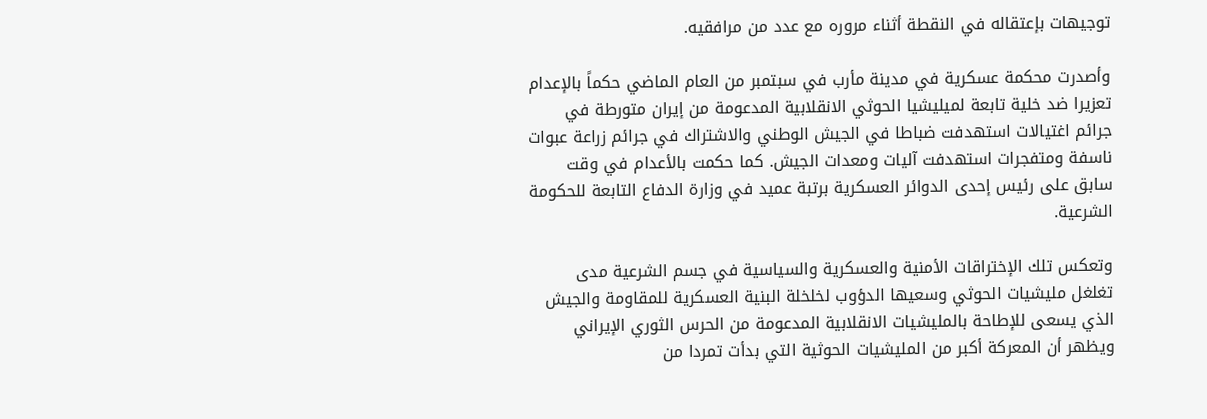توجيهات بإعتقاله في النقطة أثناء مروره مع عدد من مرافقيه.

وأصدرت محكمة عسكرية في مدينة مأرب في سبتمبر من العام الماضي حكماً بالإعدام تعزيرا ضد خلية تابعة لميليشيا الحوثي الانقلابية المدعومة من إيران متورطة في جرائم اغتيالات استهدفت ضباطا في الجيش الوطني والاشتراك في جرائم زراعة عبوات ناسفة ومتفجرات استهدفت آليات ومعدات الجيش. كما حكمت بالأعدام في وقت سابق على رئيس إحدى الدوائر العسكرية برتبة عميد في وزارة الدفاع التابعة للحكومة الشرعية.

وتعكس تلك الإختراقات الأمنية والعسكرية والسياسية في جسم الشرعية مدى تغلغل مليشيات الحوثي وسعيها الدؤوب لخلخلة البنية العسكرية للمقاومة والجيش الذي يسعى للإطاحة بالمليشيات الانقلابية المدعومة من الحرس الثوري الإيراني ويظهر أن المعركة أكبر من المليشيات الحوثية التي بدأت تمردا من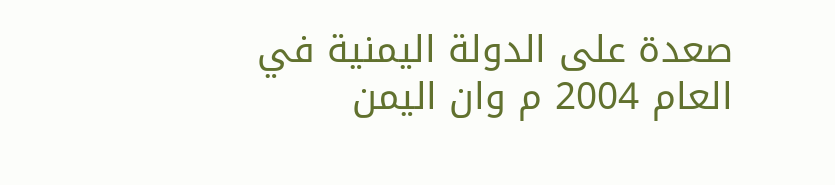صعدة على الدولة اليمنية في العام 2004 م وان اليمن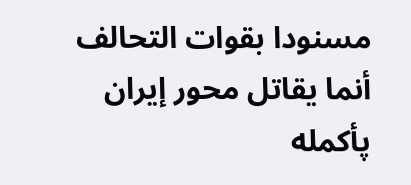مسنودا بقوات التحالف أنما يقاتل محور إيران پأكمله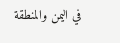في اليمن والمنطقة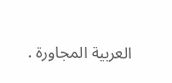العربية المجاورة .